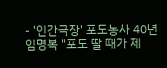- '인간극장' 포도농사 40년 임명복 "포도 딸 때가 제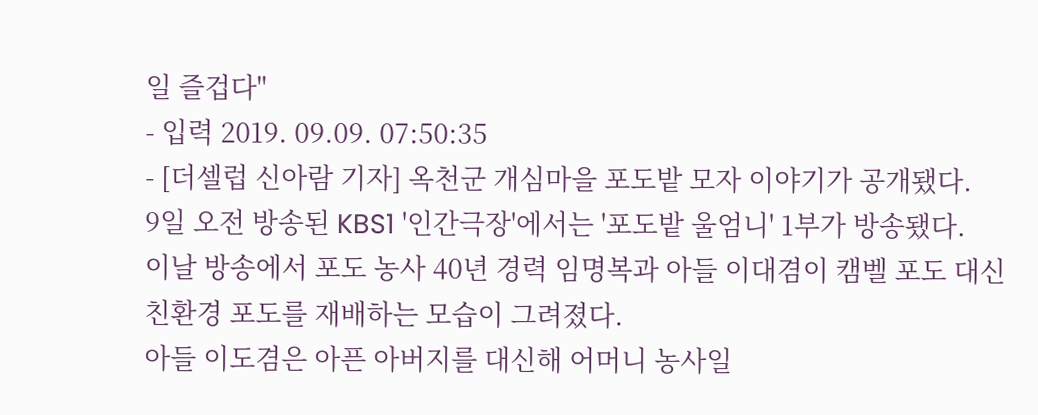일 즐겁다"
- 입력 2019. 09.09. 07:50:35
- [더셀럽 신아람 기자] 옥천군 개심마을 포도밭 모자 이야기가 공개됐다.
9일 오전 방송된 KBS1 '인간극장'에서는 '포도밭 울엄니' 1부가 방송됐다.
이날 방송에서 포도 농사 40년 경력 임명복과 아들 이대겸이 캠벨 포도 대신 친환경 포도를 재배하는 모습이 그려졌다.
아들 이도겸은 아픈 아버지를 대신해 어머니 농사일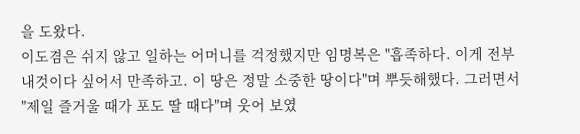을 도왔다.
이도겸은 쉬지 않고 일하는 어머니를 걱정했지만 임명복은 "흡족하다. 이게 전부 내것이다 싶어서 만족하고. 이 땅은 정말 소중한 땅이다"며 뿌듯해했다. 그러면서 "제일 즐거울 때가 포도 딸 때다"며 웃어 보였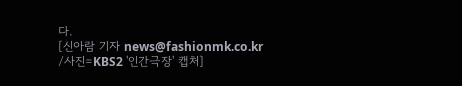다.
[신아람 기자 news@fashionmk.co.kr /사진=KBS2 '인간극장' 캡처]